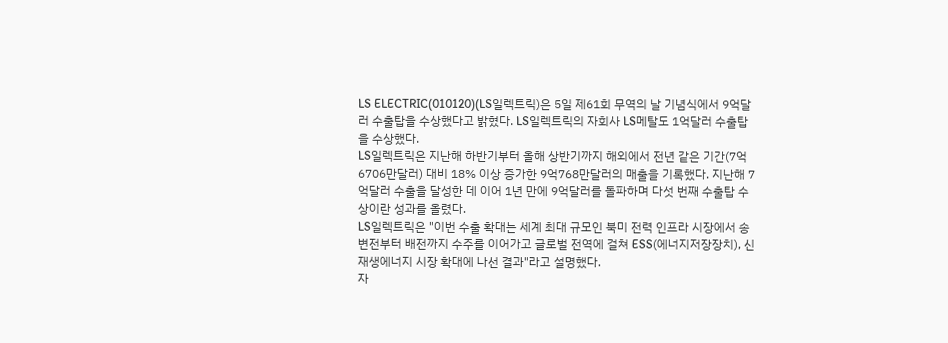LS ELECTRIC(010120)(LS일렉트릭)은 5일 제61회 무역의 날 기념식에서 9억달러 수출탑을 수상했다고 밝혔다. LS일렉트릭의 자회사 LS메탈도 1억달러 수출탑을 수상했다.
LS일렉트릭은 지난해 하반기부터 올해 상반기까지 해외에서 전년 같은 기간(7억6706만달러) 대비 18% 이상 증가한 9억768만달러의 매출을 기록했다. 지난해 7억달러 수출을 달성한 데 이어 1년 만에 9억달러를 돌파하며 다섯 번째 수출탑 수상이란 성과를 올렸다.
LS일렉트릭은 "이번 수출 확대는 세계 최대 규모인 북미 전력 인프라 시장에서 송변전부터 배전까지 수주를 이어가고 글로벌 전역에 걸쳐 ESS(에너지저장장치), 신재생에너지 시장 확대에 나선 결과"라고 설명했다.
자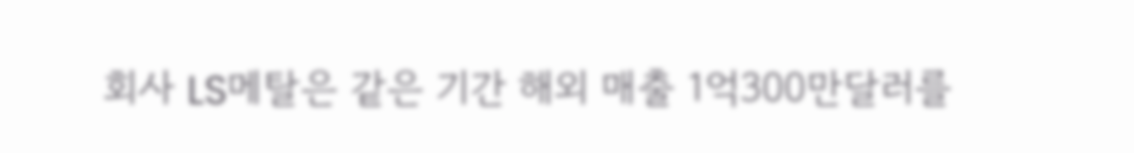회사 LS메탈은 같은 기간 해외 매출 1억300만달러를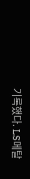기록했다. LS메탈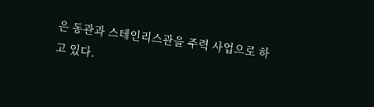은 동관과 스테인리스관을 주력 사업으로 하고 있다.